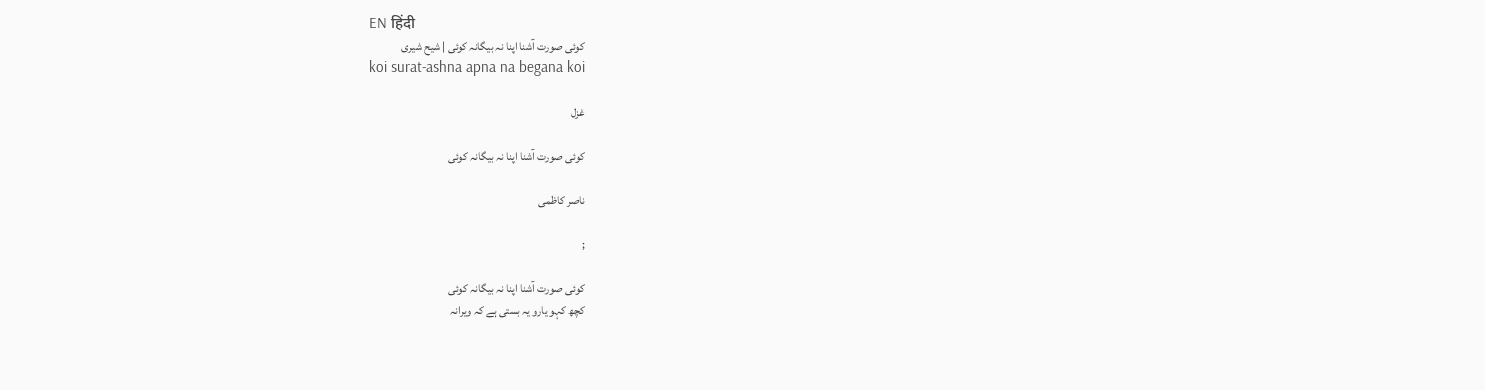EN हिंदी
کوئی صورت آشنا اپنا نہ بیگانہ کوئی | شیح شیری
koi surat-ashna apna na begana koi

غزل

کوئی صورت آشنا اپنا نہ بیگانہ کوئی

ناصر کاظمی

;

کوئی صورت آشنا اپنا نہ بیگانہ کوئی
کچھ کہو یارو یہ بستی ہے کہ ویرانہ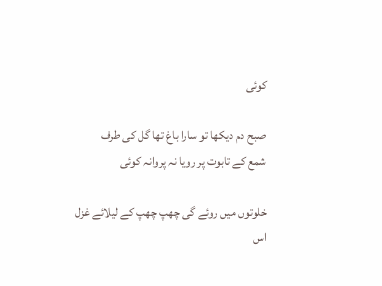کوئی

صبح دم دیکھا تو سارا باغ تھا گل کی طرف
شمع کے تابوت پر رویا نہ پروانہ کوئی

خلوتوں میں روئے گی چھپ چھپ کے لیلائے غزل
اس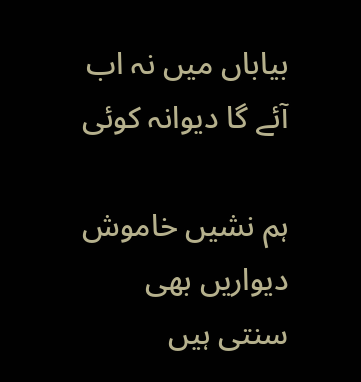بیاباں میں نہ اب آئے گا دیوانہ کوئی

ہم نشیں خاموش دیواریں بھی سنتی ہیں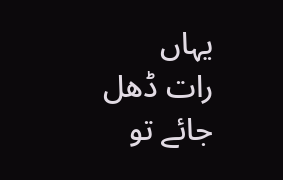یہاں
رات ڈھل جائے تو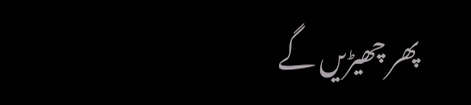پھر چھیڑیں گے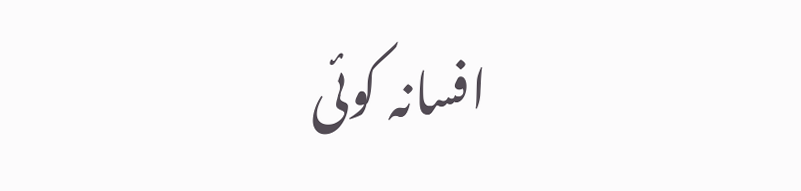افسانہ کوئی